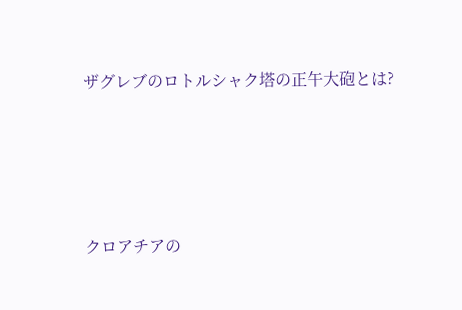ザグレブのロトルシャク塔の正午大砲とは?





クロアチアの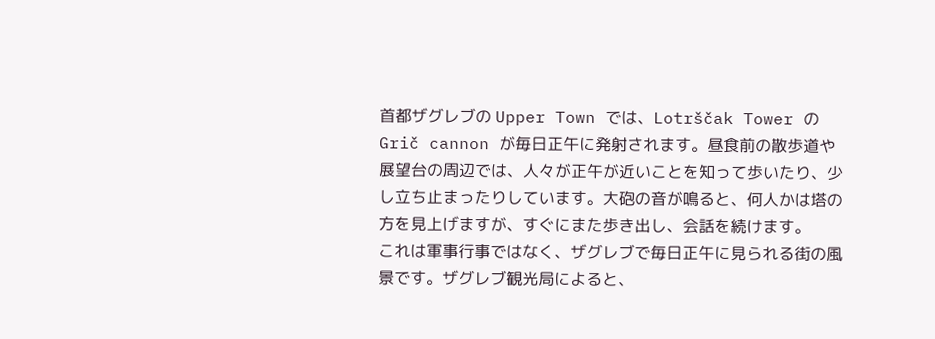首都ザグレブの Upper Town では、Lotrščak Tower の Grič cannon が毎日正午に発射されます。昼食前の散歩道や展望台の周辺では、人々が正午が近いことを知って歩いたり、少し立ち止まったりしています。大砲の音が鳴ると、何人かは塔の方を見上げますが、すぐにまた歩き出し、会話を続けます。
これは軍事行事ではなく、ザグレブで毎日正午に見られる街の風景です。ザグレブ観光局によると、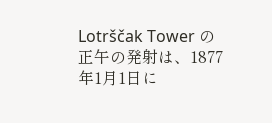Lotrščak Tower の正午の発射は、1877年1月1日に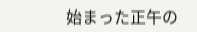始まった正午の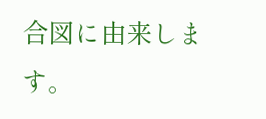合図に由来します。